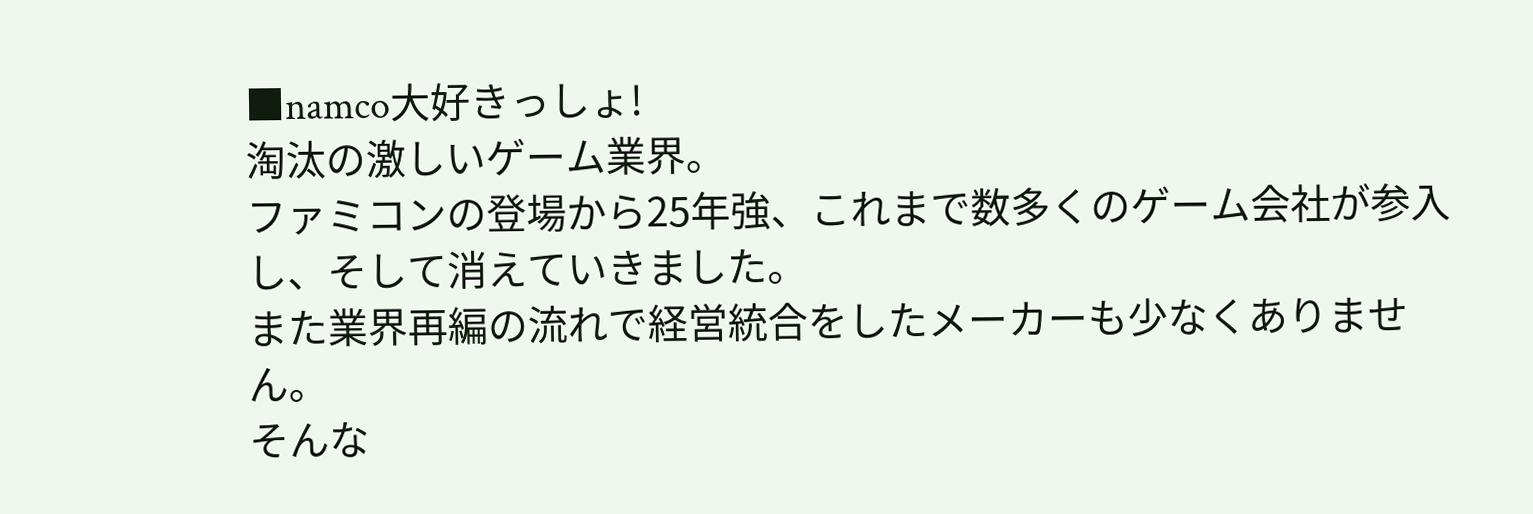■namco大好きっしょ!
淘汰の激しいゲーム業界。
ファミコンの登場から25年強、これまで数多くのゲーム会社が参入し、そして消えていきました。
また業界再編の流れで経営統合をしたメーカーも少なくありません。
そんな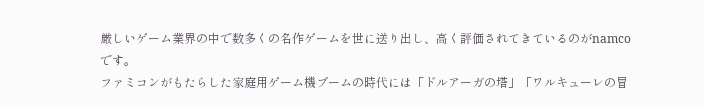厳しいゲーム業界の中で数多くの名作ゲームを世に送り出し、高く評価されてきているのがnamcoです。
ファミコンがもたらした家庭用ゲーム機ブームの時代には「ドルアーガの塔」「ワルキューレの冒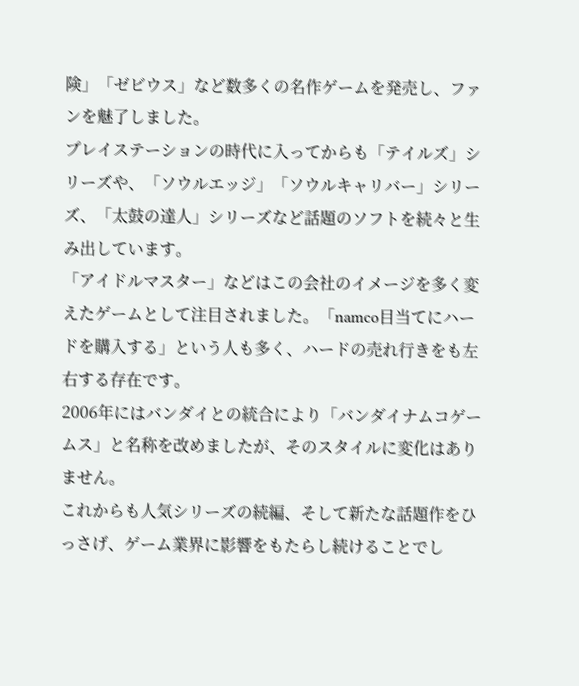険」「ゼビウス」など数多くの名作ゲームを発売し、ファンを魅了しました。
プレイステーションの時代に入ってからも「テイルズ」シリーズや、「ソウルエッジ」「ソウルキャリバー」シリーズ、「太鼓の達人」シリーズなど話題のソフトを続々と生み出しています。
「アイドルマスター」などはこの会社のイメージを多く変えたゲームとして注目されました。「namco目当てにハードを購入する」という人も多く、ハードの売れ行きをも左右する存在です。
2006年にはバンダイとの統合により「バンダイナムコゲームス」と名称を改めましたが、そのスタイルに変化はありません。
これからも人気シリーズの続編、そして新たな話題作をひっさげ、ゲーム業界に影響をもたらし続けることでし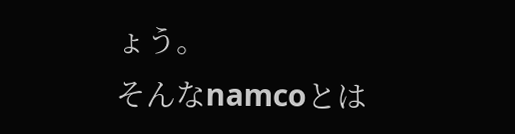ょう。
そんなnamcoとは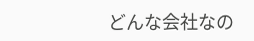どんな会社なの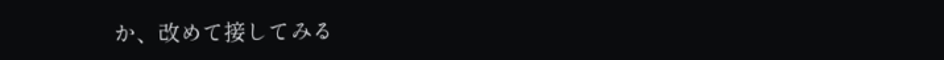か、改めて接してみる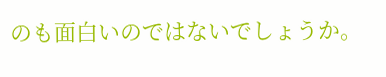のも面白いのではないでしょうか。